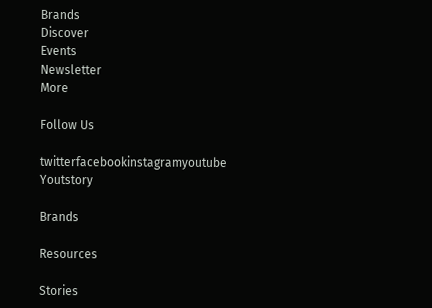Brands
Discover
Events
Newsletter
More

Follow Us

twitterfacebookinstagramyoutube
Youtstory

Brands

Resources

Stories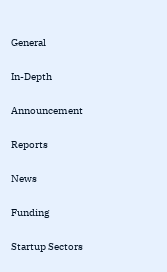General

In-Depth

Announcement

Reports

News

Funding

Startup Sectors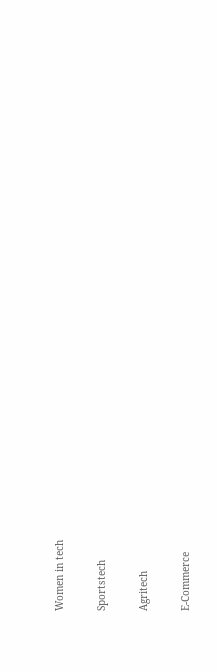Women in tech

Sportstech

Agritech

E-Commerce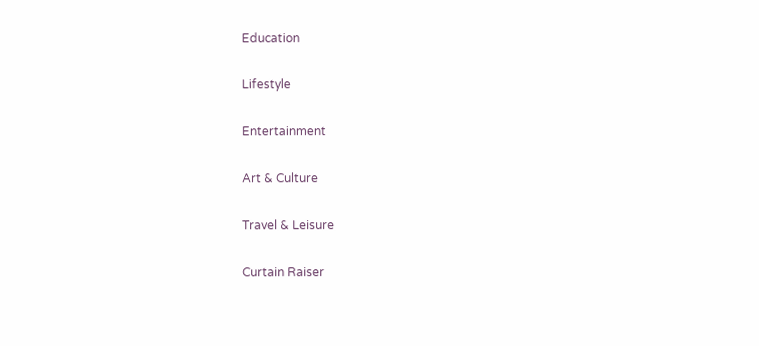Education

Lifestyle

Entertainment

Art & Culture

Travel & Leisure

Curtain Raiser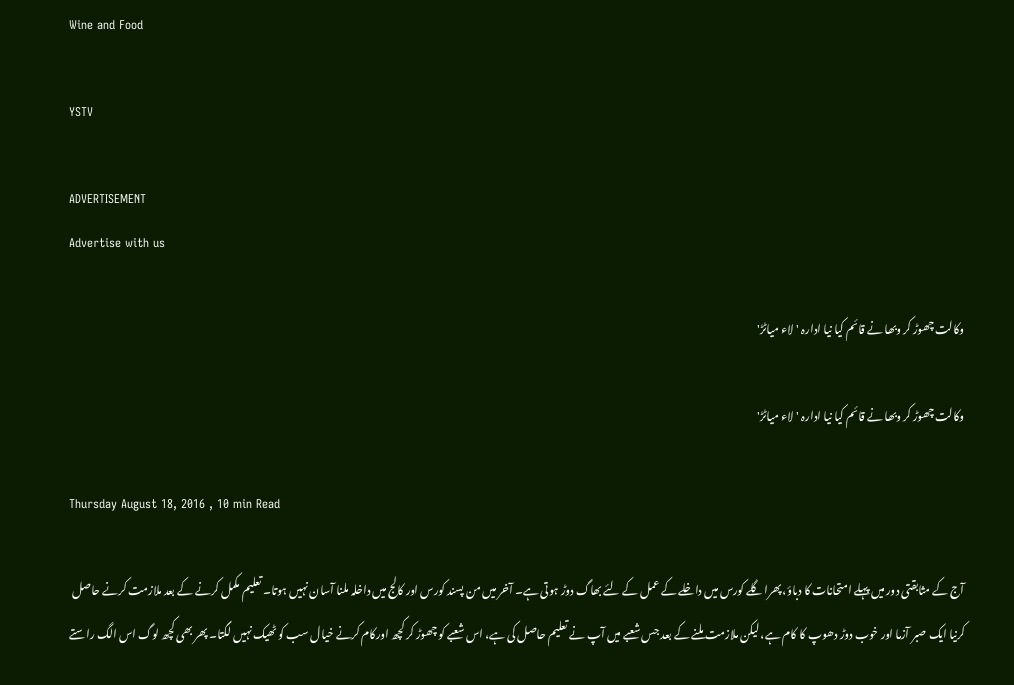Wine and Food

YSTV

ADVERTISEMENT
Advertise with us

وکالت چھوڑ کر وبھا نے قائم کیا نیا ادارہ 'لاء میاٹڑ'

وکالت چھوڑ کر وبھا نے قائم کیا نیا ادارہ 'لاء میاٹڑ'

Thursday August 18, 2016 , 10 min Read

آج کے مثابقتی دور میں پہلے امتحانات کا دباؤ، پھراگلے کورس میں داخلے کے عمل کے لئے بھاگ دوڑ ہوتی ہے۔ آخر میں من پسند کورس اور کالج میں داخلہ ملنا آسان نہیں ہوتا۔ تعلیم مکمل کرنے کے بعد ملازمت کرنے حاصل کرنیا ایک صبر آزما اور خوب دوڑ دھوپ کا کام ہے، لیکن ملازمت ملنے کے بعد جس شعبے میں آپ نے تعلیم حاصل کی ہے، اس شعبے کو چھوڑ کر کچھ اورکام کرنے خیال سب کو ٹھیک نہیں لگتا۔ پھر بھی کچھ لوگ اس الگ راستے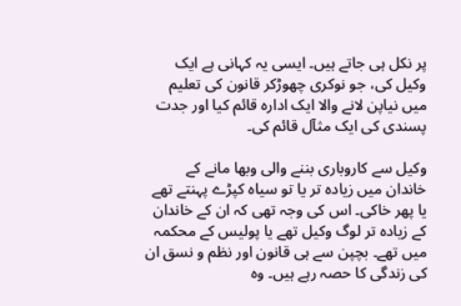پر نکل ہی جاتے ہیں۔ ایسی یہ کہانی ہے ایک وکیل کی، جو نوکری چھوڑکر قانون کی تعلیم میں نیاپن لانے والا ایک ادارہ قائم کیا اور جدت پسندی کی ایک مثآل قائم کی۔

وکیل سے کاروباری بننے والی وبھا مانے کے خاندان میں زیادہ تر یا تو سیاہ کپڑے پہنتے تھے یا پھر خاکی۔ اس کی وجہ تھی کہ ان کے خاندان کے زیادہ تر لوگ وکیل تھے یا پولیس کے محکمہ میں تھے۔ بچپن سے ہی قانون اور نظم و نسق ان کی زندگی کا حصہ رہے ہیں۔ وہ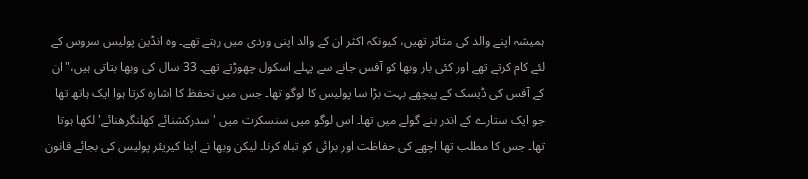ہمیشہ اپنے والد کی متاثر تھیں، کیونکہ اکثر ان کے والد اپنی وردی میں رہتے تھے۔ وہ انڈین پولیس سروس کے لئے کام کرتے تھے اور کئی بار وبھا کو آفس جانے سے پہلے اسکول چھوڑتے تھے۔ 33 سال کی وبھا بتاتی ہیں،"ان کے آفس کی ڈیسک کے پیچھے بہت بڑا سا پولیس کا لوگو تھا۔ جس میں تحفظ کا اشارہ کرتا ہوا ایک ہاتھ تھا جو ایک ستارے کے اندر بنے گولے میں تھا۔ اس لوگو میں سنسکرت میں 'سدركشنائے كھلنگرهنائے' لکھا ہوتا تھا۔ جس کا مطلب تھا اچھے کی حفاظت اور برائی کو تباہ کرنا۔ لیکن وبھا نے اپنا کیریئر پولیس کی بجائے قانون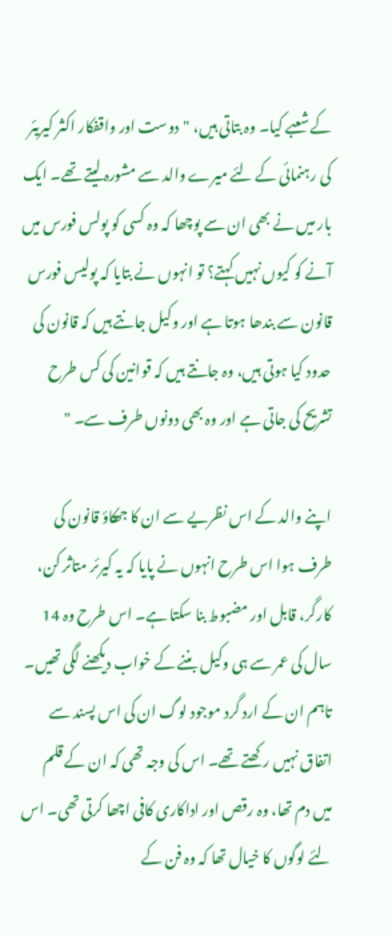کے شعبے کیا۔ وہ بتاتی ہیں، "دوست اور واقفکار اکثر کیریئر کی رہنمائی کے لئے میرے والد سے مشورہ لیتے تھے۔ ایک بار میں نے بھی ان سے پوچھا کہ وہ کسی کو پولس فورس میں آنے کو کیوں نہیں کہتے؟ تو انہوں نے بتایا کہ پولیس فورس قانون سے بندھا ہوتا ہے اور وکیل جانتے ہیں کہ قانون کی حدود کیا ہوتی ہیں، وہ جانتے ہیں کہ قوانین کی کس طرح تشریح کی جاتی ہے اور وہ بھی دونوں طرف سے۔ "

اپنے والد کے اس نظریے سے ان کا جھکاؤ قانون کی طرف ہوا اس طرح انہوں نے پایا کہ یہ کیرئر متاثر کن، کارگر، قابل اور مضبوط بنا سکتا ہے۔ اس طرح وہ 14 سال کی عمر سے ہی وکیل بننے کے خواب دیکھنے لگی تھیں۔ تاہم ان کے ارد گرد موجود لوگ ان کی اس پسند سے اتفاق نہیں رکھتے تھے۔ اس کی وجہ تھی کہ ان کے قلم میں دم تھا، وہ رقص اور اداکاری کافی اچھا کرتی تھی۔ اس لئے لوگوں کا خیال تھا کہ وہ فن کے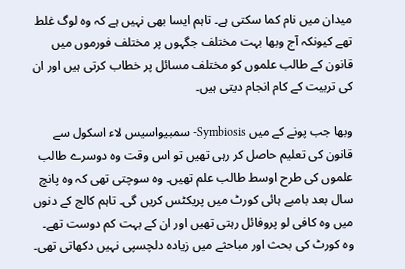میدان میں نام کما سکتی ہے۔ تاہم ایسا بھی نہیں ہے کہ وہ لوگ غلط تھے کیونکہ آج وبھا بہت مختلف جگہوں پر مختلف فورموں میں قانون کے طالب علموں کو مختلف مسائل پر خطاب کرتی ہیں اور ان کی تربیت کے کام انجام دیتی ہیں۔

وبھا جب پونے کے میں Symbiosis- سمبیواسیس لاء اسکول سے قانون کی تعلیم حاصل کر رہی تھیں تو اس وقت وہ دوسرے طالب علموں کی طرح اوسط طالب علم تھیں۔ وہ سوچتی تھی کہ وہ پانچ سال بعد بامبے ہائی کورٹ میں پریکٹس کریں گی۔ تاہم کالج کے دنوں میں وہ کافی لو پروفائل رہتی تھیں اور ان کے بہت کم دوست تھے۔ وہ کورٹ کی بحث اور مباحثے میں زیادہ دلچسپی نہیں دکھاتی تھی۔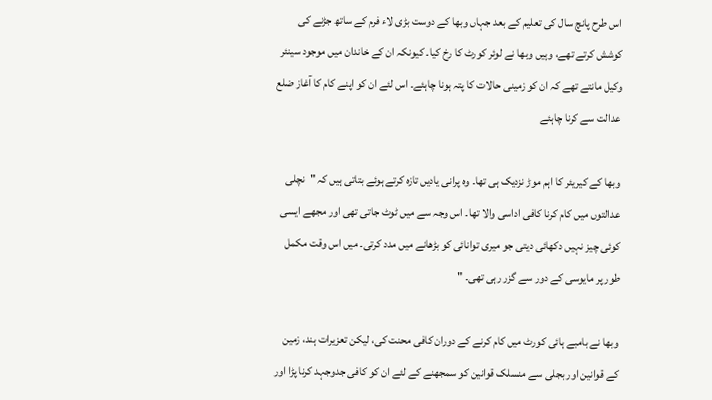اس طرح پانچ سال کی تعلیم کے بعد جہاں وبھا کے دوست بڑی لاء فرم کے ساتھ جڑنے کی کوشش کرتے تھے، وہیں وبھا نے لوئر کورٹ کا رخ کیا۔ کیونکہ ان کے خاندان میں موجود سینئر وکیل مانتے تھے کہ ان کو زمینی حالات کا پتہ ہونا چاہئے۔ اس لئے ان کو اپنے کام کا آغاز ضلع عدالت سے کرنا چاہئے

وبھا کے کیریئر کا اہم موڑ نزدیک ہی تھا۔ وہ پرانی یادیں تازہ کرتے ہوئے بتاتی ہیں کہ "نچلی عدالتوں میں کام کرنا کافی اداسی والا تھا۔ اس وجہ سے میں ٹوٹ جاتی تھی اور مجھے ایسی کوئی چیز نہیں دکھائی دیتی جو میری توانائی کو بڑھانے میں مدد کرتی۔ میں اس وقت مکمل طور پر مایوسی کے دور سے گزر رہی تھی۔ "

وبھا نے بامبے ہائی کورٹ میں کام کرنے کے دوران کافی محنت کی، لیکن تعزیرات ہند، زمین کے قوانین اور بجلی سے منسلک قوانین کو سمجھنے کے لئے ان کو کافی جدوجہد کرنا پڑا اور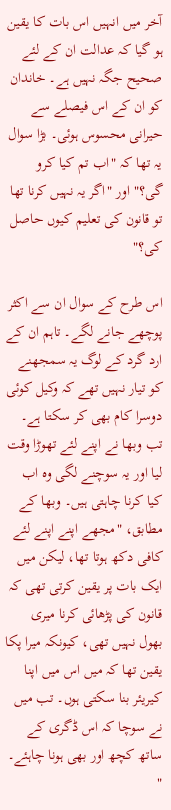آخر میں انہیں اس بات کا یقین ہو گیا کہ عدالت ان کے لئے صحیح جگہ نہیں ہے۔ خاندان کو ان کے اس فیصلے سے حیرانی محسوس ہوئی۔ بڑا سوال یہ تھا کہ "اب تم کیا کرو گی؟" اور "اگر یہ نہیں کرنا تھا تو قانون کی تعلیم کیوں حاصل کی؟"

اس طرح کے سوال ان سے اکثر پوچھے جانے لگے۔ تاہم ان کے ارد گرد کے لوگ یہ سمجھنے کو تیار نہیں تھے کہ وکیل کوئی دوسرا کام بھی کر سکتا ہے۔ تب وبھا نے اپنے لئے تھوڑا وقت لیا اور یہ سوچنے لگی وہ اب کیا کرنا چاہتی ہیں۔ وبھا کے مطابق، "مجھے اپنے اپنے لئے کافی دکھ ہوتا تھا، لیکن میں ایک بات پر یقین کرتی تھی کہ قانون کی پڑھائی کرنا میری بھول نہیں تھی، کیونکہ میرا پکا یقین تھا کہ میں اس میں اپنا کیریئر بنا سکتی ہوں۔ تب میں نے سوچا کہ اس ڈگری کے ساتھ کچھ اور بھی ہونا چاہئے۔ "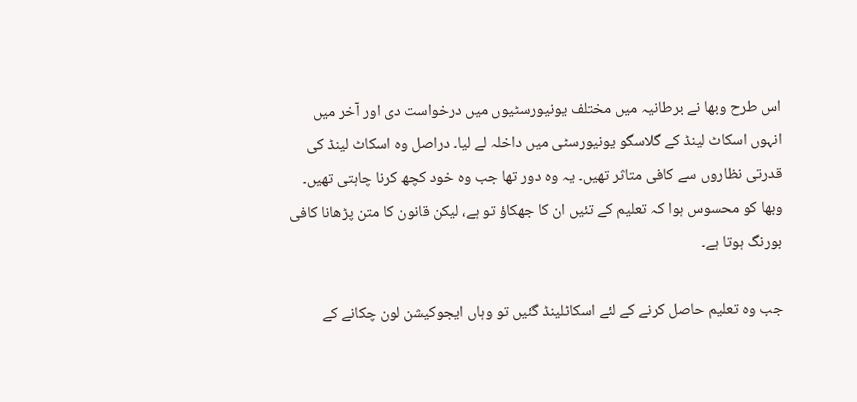اس طرح وبھا نے برطانیہ میں مختلف یونیورسٹیوں میں درخواست دی اور آخر میں انہوں اسکاٹ لینڈ کے گلاسگو یونیورسٹی میں داخلہ لے لیا۔ دراصل وہ اسکاٹ لینڈ کی قدرتی نظاروں سے کافی متاثر تھیں۔ یہ وہ دور تھا جب وہ خود کچھ کرنا چاہتی تھیں۔ وبھا کو محسوس ہوا کہ تعلیم کے تئیں ان کا جھکاؤ تو ہے، لیکن قانون کا متن پڑھانا کافی بورنگ ہوتا ہے۔

جب وہ تعلیم حاصل کرنے کے لئے اسکاٹلینڈ گئیں تو وہاں ایجوکیشن لون چکانے کے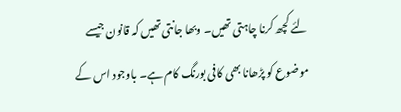لئے کچھ کرنا چاہتی تھیں۔ وبھا جانتی تھیں کہ قانون جیسے موضوع کو پڑھانا بھی کافی بورنگ کام ہے۔ باوجود اس کے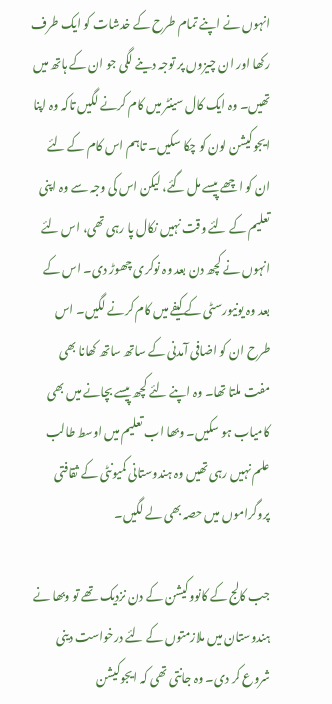انہوں نے اپنے تمام طرح کے خدشات کو ایک طرف رکھا اور ان چیزوں پر توجہ دینے لگی جو ان کے ہاتھ میں تھیں۔ وہ ایک کال سینٹر میں کام کرنے لگیں تاکہ وہ اپنا ایجوکیشن لون کو چکا سکیں۔ تاہم اس کام کے لئے ان کو اچھے پیسے مل گئے، لیکن اس کی وجہ سے وہ اپنی تعلیم کے لئے وقت نہیں نکال پا رہی تھی، اس لئے انہوں نے کچھ دن بعد وہ نوکری چھوڑ دی۔ اس کے بعد وہ یونیورسٹی کے کیفے میں کام کرنے لگیں۔ اس طرح ان کو اضافی آمدنی کے ساتھ ساتھ کھانا بھی مفت ملتا تھا۔ وہ اپنے لئے کچھ پیسے بچانے میں بھی کامیاب ہو سکیں۔ وبھا اب تعلیم میں اوسط طالب علم نہیں رہی تھیں وہ ہندوستانی کمیونٹی کے ثقافتی پروگراموں میں حصہ بھی لے لگیں۔

جب کالج کے کانووکیشن کے دن نزدیک تھے تو وبھا نے ہندوستان میں ملازمتوں کے لئے درخواست دینی شروع کر دی۔ وہ جانتی تھی کہ ایجوکیشن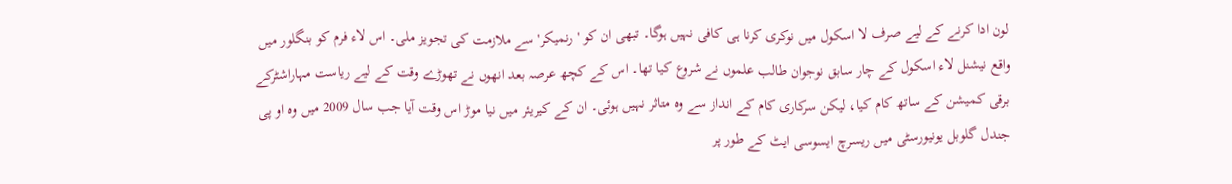لون ادا کرنے کے لیے صرف لا اسکول میں نوکری کرنا ہی کافی نہیں ہوگا۔ تبھی ان کو 'رنمیكر' سے ملازمت کی تجویز ملی۔ اس لاء فرم کو بنگلور میں واقع نیشنل لاء اسکول کے چار سابق نوجوان طالب علموں نے شروع کیا تھا۔ اس کے کچھ عرصہ بعد انھوں نے تھوڑے وقت کے لیے ریاست مہاراشٹرکے برقی کمیشن کے ساتھ کام کیا، لیکن سرکاری کام کے انداز سے وہ متاثر نہیں ہوئی۔ ان کے کیریئر میں نیا موڑ اس وقت آیا جب سال 2009 میں وہ او پی جندل گلوبل یونیورسٹی میں ریسرچ ایسوسی ایٹ کے طور پر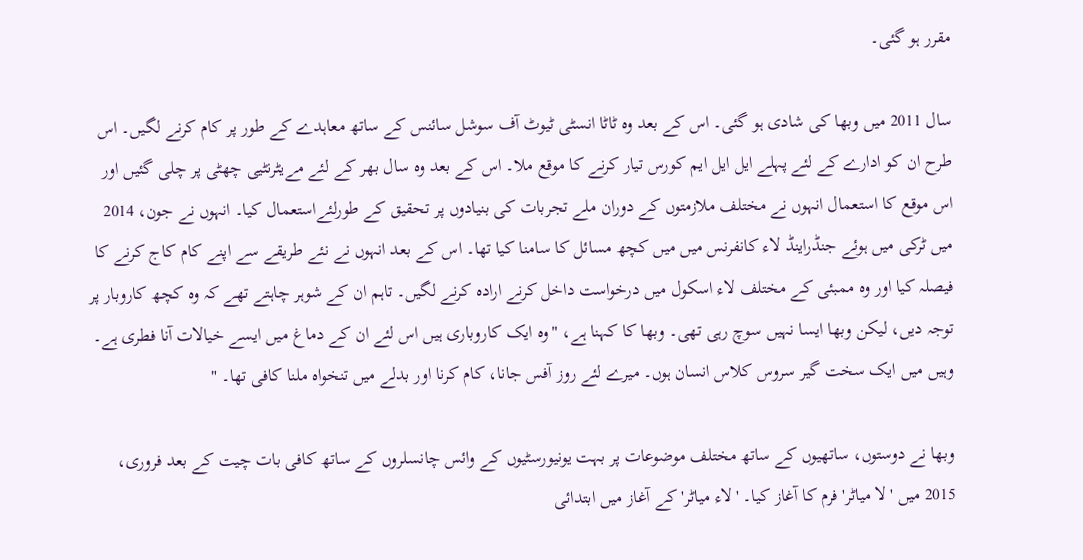مقرر ہو گئی۔

سال 2011 میں وبھا کی شادی ہو گئی۔ اس کے بعد وہ ٹاٹا انسٹی ٹیوٹ آف سوشل سائنس کے ساتھ معاہدے کے طور پر کام کرنے لگیں۔ اس طرح ان کو ادارے کے لئے پہلے ایل ایل ایم کورس تیار کرنے کا موقع ملا۔ اس کے بعد وہ سال بھر کے لئے مےیٹرنٹيی چھٹی پر چلی گئیں اور اس موقع کا استعمال انہوں نے مختلف ملازمتوں کے دوران ملے تجربات کی بنیادوں پر تحقیق کے طورلئےاستعمال کیا۔ انہوں نے جون، 2014 میں ٹرکی میں ہوئے جنڈراینڈ لاء كانفرنس میں میں کچھ مسائل کا سامنا کیا تھا۔ اس کے بعد انہوں نے نئے طریقے سے اپنے کام کاج کرنے کا فیصلہ کیا اور وہ ممبئی کے مختلف لاء اسکول میں درخواست داخل کرنے ارادہ کرنے لگیں۔ تاہم ان کے شوہر چاہتے تھے کہ وہ کچھ کاروبار پر توجہ دیں، لیکن وبھا ایسا نہیں سوچ رہی تھی۔ وبھا کا کہنا ہے، "وہ ایک کاروباری ہیں اس لئے ان کے دماغ میں ایسے خیالات آنا فطری ہے۔ وہیں میں ایک سخت گیر سروس کلاس انسان ہوں۔ میرے لئے روز آفس جانا، کام کرنا اور بدلے میں تنخواہ ملنا کافی تھا۔ "

وبھا نے دوستوں، ساتھیوں کے ساتھ مختلف موضوعات پر بہت یونیورسٹیوں کے وائس چانسلروں کے ساتھ کافی بات چیت کے بعد فروری، 2015 میں 'لا میاٹر' فرم کا آغاز کیا۔ 'لاء میاٹر' کے آغاز میں ابتدائی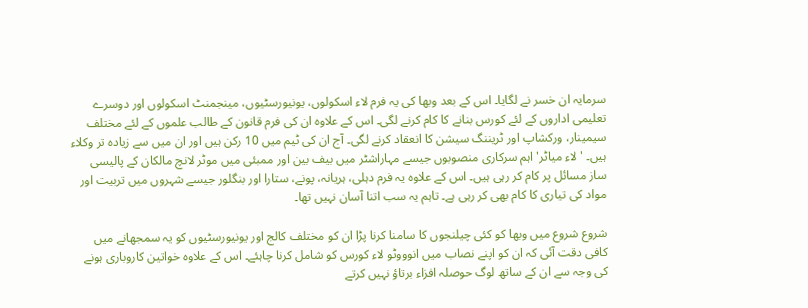سرمایہ ان خسر نے لگایا۔ اس کے بعد وبھا کی یہ فرم لاء اسکولوں، یونیورسٹیوں، مینجمنٹ اسکولوں اور دوسرے تعلیمی اداروں کے لئے کورس بنانے کا کام کرنے لگی۔ اس کے علاوہ ان کی فرم قانون کے طالب علموں کے لئے مختلف سیمینار، ورکشاپ اور ٹریننگ سیشن کا انعقاد کرنے لگی۔ آج ان کی ٹیم میں 10 رکن ہیں اور ان میں سے زیادہ تر وكلاء ہیں۔ 'لاء میاٹر'اہم سرکاری منصوبوں جیسے مہاراشٹر میں بیف بین اور ممبئی میں موٹر لانچ مالکان کے پالیسی ساز مسائل پر کام کر رہی ہیں۔ اس کے علاوہ یہ فرم دہلی، ہریانہ، پونے، ستارا اور بنگلور جیسے شہروں میں تربیت اور مواد کی تیاری کا کام بھی کر رہی ہے۔ تاہم یہ سب اتنا آسان نہیں تھا۔

شروع شروع میں وبھا کو کئی چیلنجوں کا سامنا کرنا پڑا ان کو مختلف کالج اور یونیورسٹیوں کو یہ سمجھانے میں کافی دقت آئی کہ ان کو اپنے نصاب میں انوووٹو لاء کورس کو شامل کرنا چاہئے۔ اس کے علاوہ خواتین کاروباری ہونے کی وجہ سے ان کے ساتھ لوگ حوصلہ افزاء برتاؤ نہیں کرتے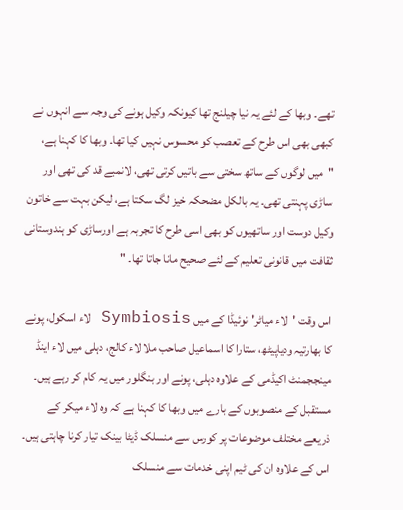تھے۔ وبھا کے لئے یہ نیا چیلنج تھا کیونکہ وکیل ہونے کی وجہ سے انہوں نے کبھی بھی اس طرح کے تعصب کو محسوس نہیں کیا تھا۔ وبھا کا کہنا ہے، "میں لوگوں کے ساتھ سختی سے باتیں کرتی تھی، لانمبے قد کی تھی اور ساڑی پہنتی تھی۔ یہ بالکل مضحکہ خیز لگ سکتا ہے، لیکن بہت سے خاتون وکیل دوست اور ساتھیوں کو بھی اسی طرح کا تجربہ ہے اورساڑی کو ہندوستانی ثقافت میں قانونی تعلیم کے لئے صحیح مانا جاتا تھا۔ "

اس وقت 'لاء میاٹر' نوئیڈا کے میں Symbiosis لاء اسکول، پونے کا بھارتیہ ودیاپیٹھ، ستارا کا اسماعیل صاحب ملا لاء کالج، دہلی میں لاء اینڈ مینججمنٹ اکیڈمی کے علاوہ دہلی، پونے اور بنگلور میں یہ کام کر رہے ہیں۔ مستقبل کے منصوبوں کے بارے میں وبھا کا کہنا ہے کہ وہ لاء میكر کے ذریعے مختلف موضوعات پر کورس سے منسلک ڈیٹا بینک تیار کرنا چاہتی ہیں۔ اس کے علاوہ ان کی ٹیم اپنی خدمات سے منسلک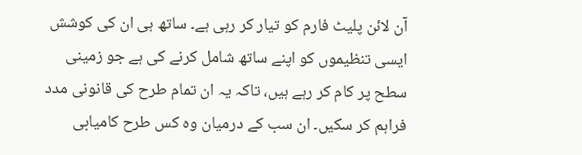آن لائن پلیٹ فارم کو تیار کر رہی ہے۔ ساتھ ہی ان کی کوشش ایسی تنظیموں کو اپنے ساتھ شامل کرنے کی ہے جو زمینی سطح پر کام کر رہے ہیں، تاکہ یہ ان تمام طرح کی قانونی مدد فراہم کر سکیں۔ ان سب کے درمیان وہ کس طرح کامیابی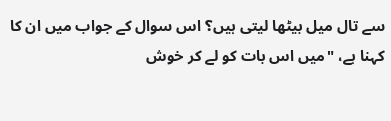سے تال میل بیٹھا لیتی ہیں؟ اس سوال کے جواب میں ان کا کہنا ہے، "میں اس بات کو لے کر خوش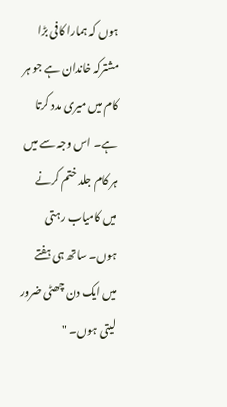ہوں کہ ہمارا کافی بڑا مشترکہ خاندان ہے جو ہر کام میں میری مدد کرتا ہے۔ اس وجہ سے میں ہر کام جلد ختم کرنے میں کامیاب رہتی ہوں۔ ساتھ ہی ہفتے میں ایک دن چھٹی ضرور لیتی ہوں۔ "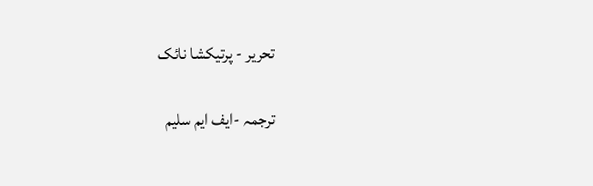تحریر - پرتیکشا نائک

ترجمہ -ایف ایم سلیم